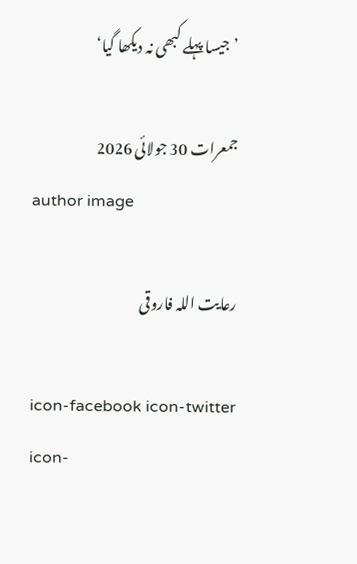’جیسا پہلے کبھی نہ دیکھا گیا‘

جمعرات 30 جولائی 2026
author image

رعایت اللہ فاروقی

icon-facebook icon-twitter icon-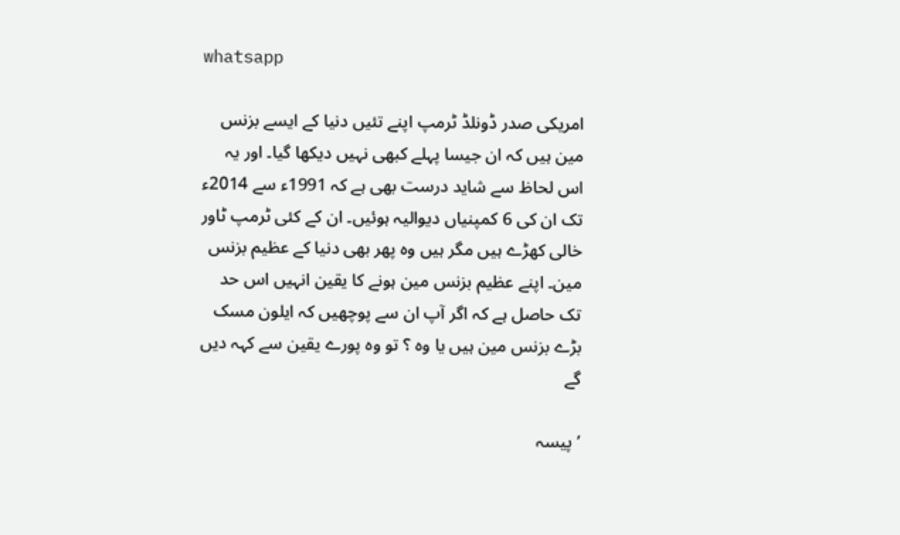whatsapp

امریکی صدر ڈونلڈ ٹرمپ اپنے تئیں دنیا کے ایسے بزنس مین ہیں کہ ان جیسا پہلے کبھی نہیں دیکھا گیا۔ اور یہ اس لحاظ سے شاید درست بھی ہے کہ 1991ء سے 2014ء تک ان کی 6 کمپنیاں دیوالیہ ہوئیں۔ ان کے کئی ٹرمپ ٹاور خالی کھڑے ہیں مگر ہیں وہ پھر بھی دنیا کے عظیم بزنس مین۔ اپنے عظیم بزنس مین ہونے کا یقین انہیں اس حد تک حاصل ہے کہ اگر آپ ان سے پوچھیں کہ ایلون مسک بڑے بزنس مین ہیں یا وہ ؟ تو وہ پورے یقین سے کہہ دیں گے

’پیسہ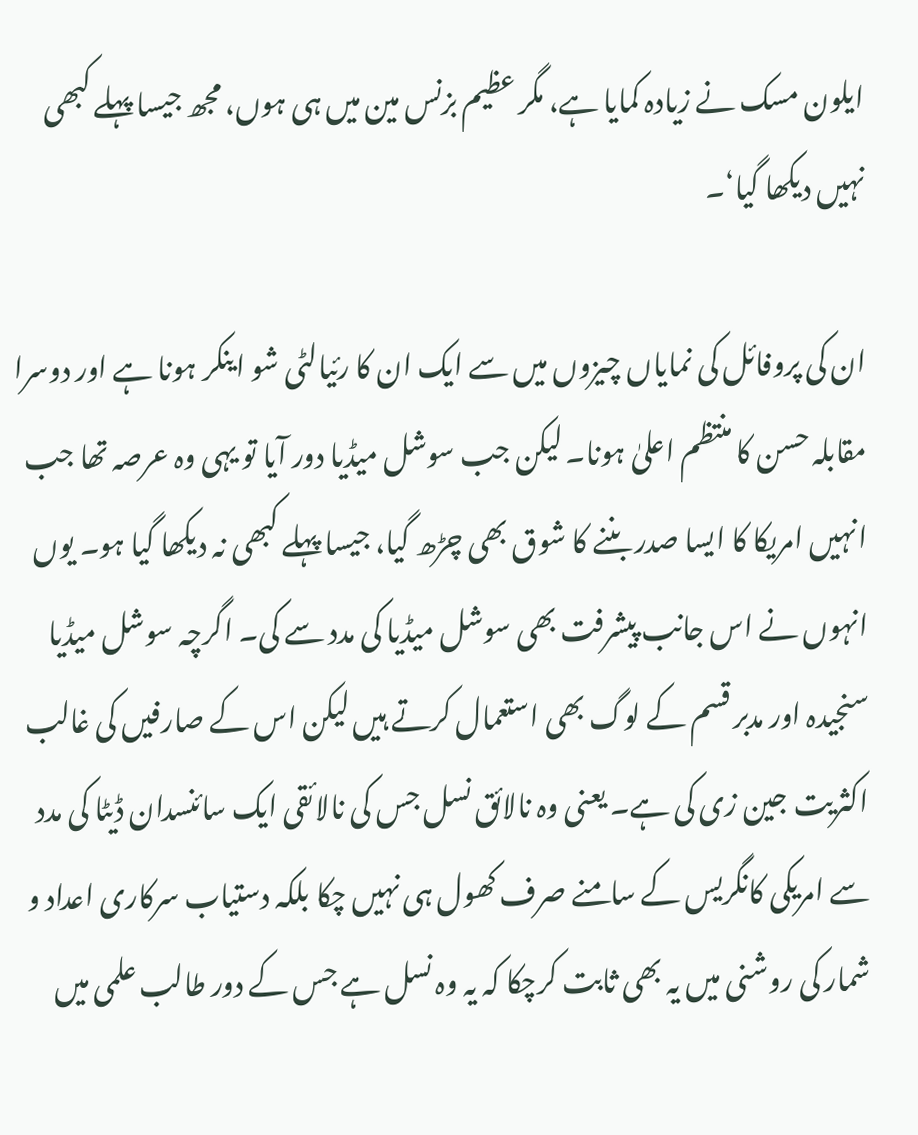ایلون مسک نے زیادہ کمایا ہے، مگر عظیم بزنس مین میں ہی ہوں، مجھ جیسا پہلے کبھی نہیں دیکھا گیا‘۔

ان کی پروفائل کی نمایاں چیزوں میں سے ایک ان کا رئیالٹی شو اینکر ہونا ہے اور دوسرا مقابلہ حسن کا منتظم اعلیٰ ہونا۔ لیکن جب سوشل میڈیا دور آیا تو یہی وہ عرصہ تھا جب انہیں امریکا کا ایسا صدر بننے کا شوق بھی چڑھ گیا، جیسا پہلے کبھی نہ دیکھا گیا ہو۔ یوں انہوں نے اس جانب پیشرفت بھی سوشل میڈیا کی مدد سے کی۔ اگرچہ سوشل میڈیا سنجیدہ اور مدبر قسم کے لوگ بھی استعمال کرتے ہیں لیکن اس کے صارفیں کی غالب اکثریت جین زی کی ہے۔ یعنی وہ نالائق نسل جس کی نالائقی ایک سائنسدان ڈیٹا کی مدد سے امریکی کانگریس کے سامنے صرف کھول ہی نہیں چکا بلکہ دستیاب سرکاری اعداد و شمار کی روشنی میں یہ بھی ثابت کرچکا کہ یہ وہ نسل ہے جس کے دور طالب علمی میں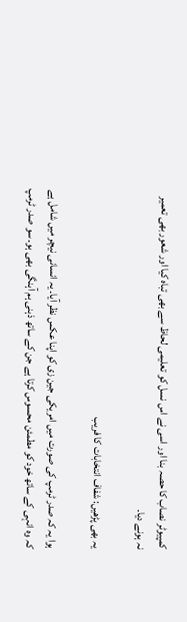کمپیوٹر نصاب کا حصہ بنا اور اسی نے اس نسل کو تعلیمی لحاظ سے بھی تباہ کیا اور شعور بھی تعمیر نہ ہونے دیا۔

یہ بھی پڑھیں: شفاف انتخابات کا فریب

ہوا یہ کہ صدر ٹرمپ کی صورت میں امریکی جین زی کو اپنا عکس نظر آیا۔ یہ انسانی نیچر میں شامل ہے کہ وہ انہی کے ساتھ خود کو مطمئن محسوس کرتا ہے جن کے ساتھ ذہنی ہم آہنگی بھی ہو۔ سو صدر ٹرمپ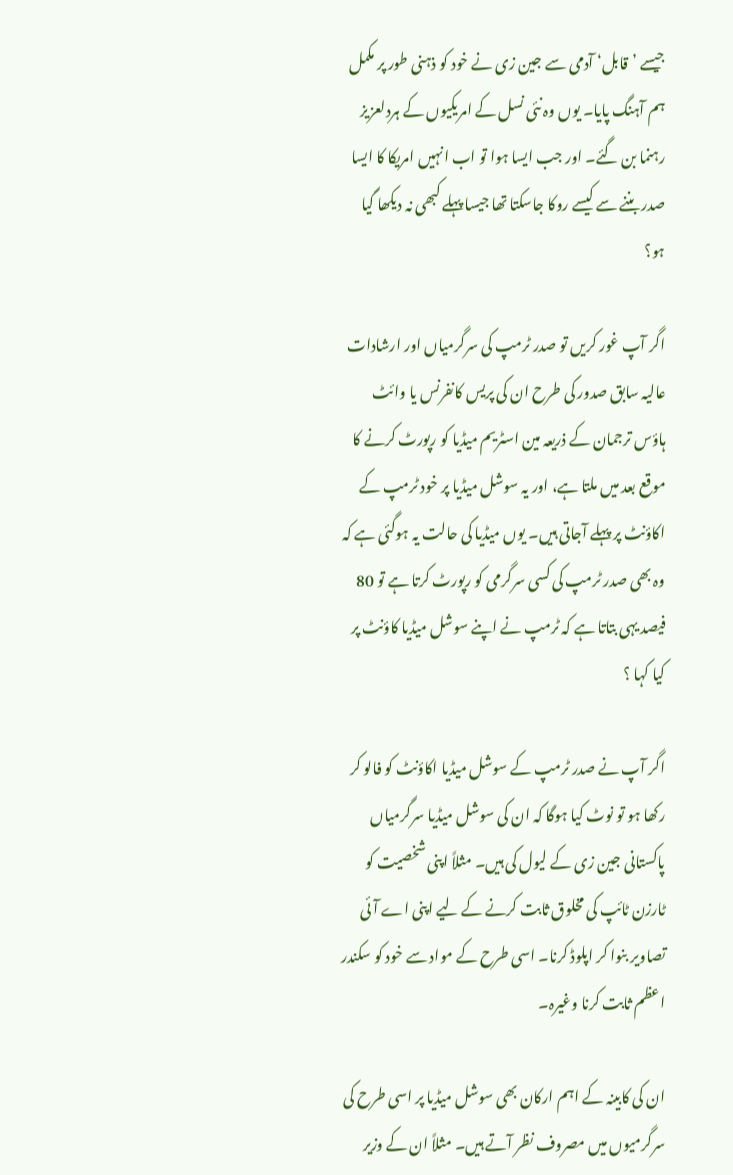جیسے ’قابل‘ آدمی سے جین زی نے خود کو ذہنی طور پر مکمل ہم آہنگ پایا۔ یوں وہ نئی نسل کے امریکیوں کے ہردلعزیز رہنما بن گئے۔ اور جب ایسا ہوا تو اب انہیں امریکا کا ایسا صدر بننے سے کیسے روکا جاسکتا تھا جیسا پہلے کبھی نہ دیکھا گیا ہو؟

اگر آپ غور کریں تو صدر ٹرمپ کی سرگرمیاں اور ارشادات عالیہ سابق صدور کی طرح ان کی پریس کانفرنس یا وائٹ ہاؤس ترجمان کے ذریعہ مین اسٹریم میڈیا کو رپورٹ کرنے کا موقع بعد میں ملتا ہے، اور یہ سوشل میڈیا پر خود ٹرمپ کے اکاؤنٹ پر پہلے آجاتی ہیں۔ یوں میڈیا کی حالت یہ ہوگئی ہے کہ وہ بھی صدر ٹرمپ کی کسی سرگرمی کو رپورٹ کرتا ہے تو 80 فیصد یہی بتاتا ہے کہ ٹرمپ نے اپنے سوشل میڈیا کاؤنٹ پر کیا کہا ؟

اگر آپ نے صدر ٹرمپ کے سوشل میڈیا اکاؤنٹ کو فالو کر رکھا ہو تو نوٹ کیا ہوگا کہ ان کی سوشل میڈیا سرگرمیاں پاکستانی جین زی کے لیول کی ہیں۔ مثلاً اپنی شخصیت کو ٹارزن ٹائپ کی مخلوق ثابت کرنے کے لیے اپنی اے آئی تصاویر بنوا کر اپلوڈ کرنا۔ اسی طرح کے مواد سے خود کو سکندر اعظم ثابت کرنا وغیرہ۔

ان کی کابینہ کے اہم ارکان بھی سوشل میڈیا پر اسی طرح کی سرگرمیوں میں مصروف نظر آتے ہیں۔ مثلاً ان کے وزیر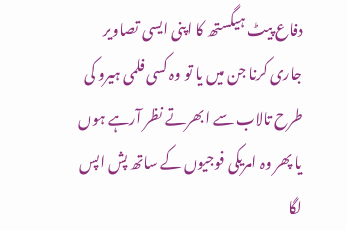دفاع پیٹ ہیگستھ کا اپنی ایسی تصاویر جاری کرنا جن میں یا تو وہ کسی فلمی ہیرو کی طرح تالاب سے ابھرتے نظر آرہے ہوں یا پھر وہ امریکی فوجیوں کے ساتھ پش اپس لگا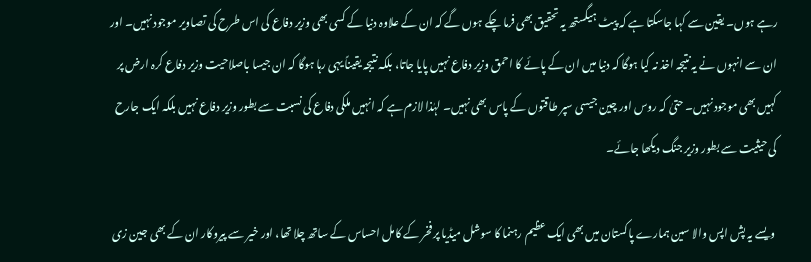رہے ہوں۔ یقین سے کہا جاسکتا ہے کہ پیٹ ہیگستھ یہ تحقیق بھی فرما چکے ہوں گے کہ ان کے علاوہ دنیا کے کسی بھی وزیر دفاع کی اس طرح کی تصاویر موجود نہیں۔ اور ان سے انہوں نے یہ نتیجہ اخذ نہ کیا ہوگا کہ دنیا میں ان کے پائے کا احمق وزیر دفاع نہیں پایا جاتا، بلکہ نتیجہ یقیناً یہی رہا ہوگا کہ ان جیسا باصلاحیت وزیر دفاع کرہ ارض پر کہیں بھی موجود نہیں۔ حتیٰ کہ روس اور چین جیسی سپر طاقتوں کے پاس بھی نہیں۔ لہٰذا لازم ہے کہ انہیں ملکی دفاع کی نسبت سے بطور وزیر دفاع نہیں بلکہ ایک جارح کی حیثیت سے بطور وزیر جنگ دیکھا جائے۔

 ویسے یہ پش اپس والا سین ہمارے پاکستان میں بھی ایک عظیم رہنما کا سوشل میڈیا پر فخر کے کامل احساس کے ساتھ چلا تھا، اور خیر سے پیروکار ان کے بھی جین زی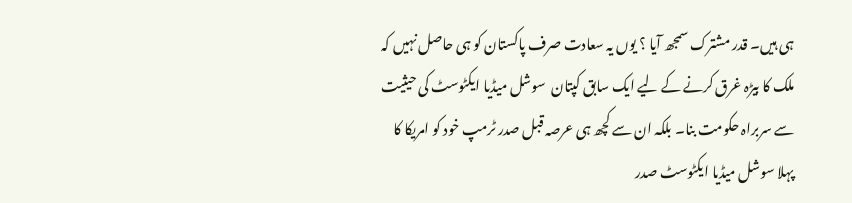ہی ہیں۔ قدر مشترک سمجھ آیا ؟ یوں یہ سعادت صرف پاکستان کو ہی حاصل نہیں کہ ملک کا بیڑہ غرق کرنے کے لیے ایک سابق کپتان  سوشل میڈیا ایکٹوسٹ کی حیثیت سے سربراہ حکومت بنا۔ بلکہ ان سے کچھ ہی عرصہ قبل صدر ٹرمپ خود کو امریکا کا پہلا سوشل میڈیا ایکٹوسٹ صدر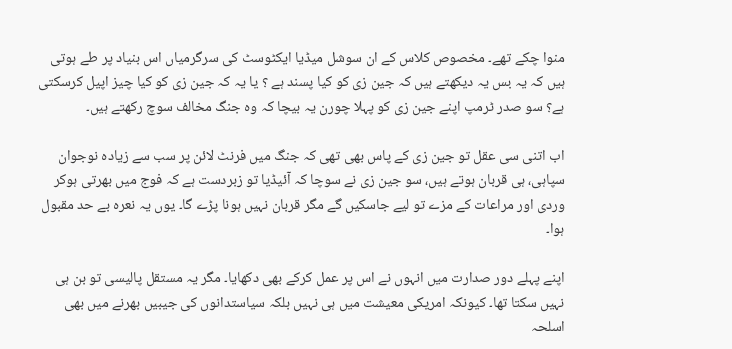منوا چکے تھے۔ مخصوص کلاس کے ان سوشل میڈیا ایکٹوسٹ کی سرگرمیاں اس بنیاد پر طے ہوتی ہیں کہ یہ بس یہ دیکھتے ہیں کہ جین زی کو کیا پسند ہے ؟ یا یہ کہ جین زی کو کیا چیز اپیل کرسکتی ہے؟ سو صدر ٹرمپ اپنے جین زی کو پہلا چورن یہ بیچا کہ وہ جنگ مخالف سوچ رکھتے ہیں۔

اب اتنی سی عقل تو جین زی کے پاس بھی تھی کہ جنگ میں فرنٹ لائن پر سب سے زیادہ نوجوان سپاہی، ہی قربان ہوتے ہیں، سو جین زی نے سوچا کہ آئیڈیا تو زبردست ہے کہ فوج میں بھرتی ہوکر وردی اور مراعات کے مزے تو لیے جاسکیں گے مگر قربان نہیں ہونا پڑے گا۔ یوں یہ نعرہ بے حد مقبول ہوا۔

اپنے پہلے دور صدارت میں انہوں نے اس پر عمل کرکے بھی دکھایا۔ مگر یہ مستقل پالیسی تو بن ہی نہیں سکتا تھا۔ کیونکہ امریکی معیشت میں ہی نہیں بلکہ سیاستدانوں کی جیبیں بھرنے میں بھی اسلحہ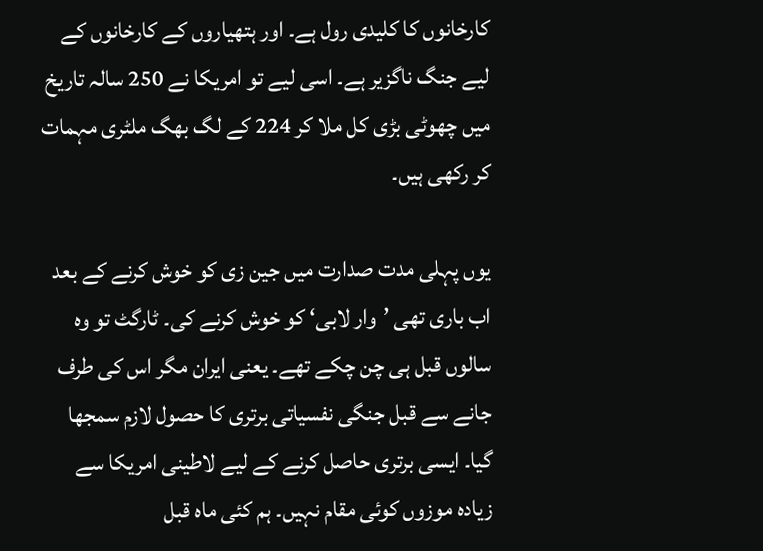کارخانوں کا کلیدی رول ہے۔ اور ہتھیاروں کے کارخانوں کے لیے جنگ ناگزیر ہے۔ اسی لیے تو امریکا نے 250 سالہ تاریخ میں چھوٹی بڑی کل ملا کر 224 کے لگ بھگ ملٹری مہمات کر رکھی ہیں۔

یوں پہلی مدت صدارت میں جین زی کو خوش کرنے کے بعد اب باری تھی ’وار لابی‘ کو خوش کرنے کی۔ ٹارگٹ تو وہ سالوں قبل ہی چن چکے تھے۔ یعنی ایران مگر اس کی طرف جانے سے قبل جنگی نفسیاتی برتری کا حصول لازم سمجھا گیا۔ ایسی برتری حاصل کرنے کے لیے لاطینی امریکا سے زیادہ موزوں کوئی مقام نہیں۔ ہم کئی ماہ قبل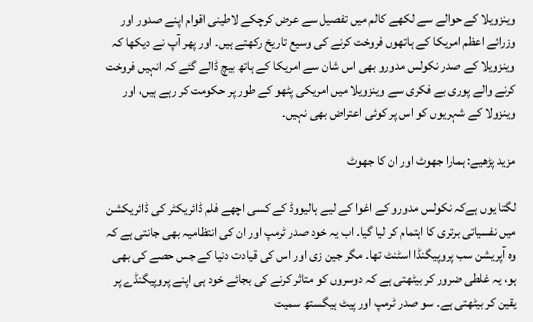وینزویلا کے حوالے سے لکھے کالم میں تفصیل سے عرض کرچکے لاطینی اقوام اپنے صدور اور وزرائے اعظم امریکا کے ہاتھوں فروخت کرنے کی وسیع تاریخ رکھتے ہیں۔ اور پھر آپ نے دیکھا کہ وینزویلا کے صدر نکولس مدورو بھی اس شان سے امریکا کے ہاتھ بیچ ڈالے گئے کہ انہیں فروخت کرنے والے پوری بے فکری سے وینزویلا میں امریکی پٹھو کے طور پر حکومت کر رہے ہیں، اور وینزولا کے شہریوں کو اس پر کوئی اعتراض بھی نہیں۔

مزید پڑھیے: ہمارا جھوٹ اور ان کا جھوٹ

لگتا یوں ہےکہ نکولس مدورو کے اغوا کے لیے ہالیووڈ کے کسی اچھے فلم ڈائریکٹر کی ڈائریکشن میں نفسیاتی برتری کا اہتمام کر لیا گیا۔ اب یہ خود صدر ٹرمپ اور ان کی انتظامیہ بھی جانتی ہے کہ وہ آپریشن سب پروپیگنڈا اسٹنٹ تھا۔ مگر جین زی اور اس کی قیادت دنیا کے جس حصے کی بھی ہو، یہ غلطی ضرور کر بیٹھتی ہے کہ دوسروں کو متاثر کرنے کی بجائے خود ہی اپنے پروپیگنڈے پر یقین کر بیٹھتی ہے۔ سو صدر ٹرمپ اور پیٹ ہیگستھ سمیت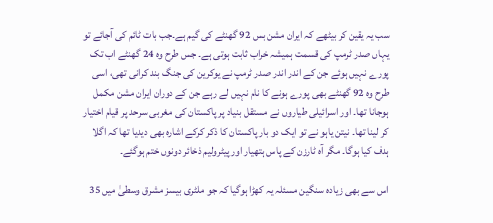سب یہ یقین کر بیٹھے کہ ایران مشن بس 92 گھنٹے کی گیم ہے۔جب بات ٹائم کی آجائے تو یہاں صدر ٹرمپ کی قسمت ہمیشہ خراب ثابت ہوتی ہے۔ جس طرح وہ 24 گھنٹے اب تک پورے نہیں ہوئے جن کے اندر اندر صدر ٹرمپ نے یوکرین کی جنگ بند کرانی تھی، اسی طرح وہ 92 گھنٹے بھی پورے ہونے کا نام نہیں لے رہے جن کے دوران ایران مشن مکمل ہوجانا تھا۔ اور اسرائیلی طیاروں نے مستقل بنیاد پر پاکستان کی مغربی سرحد پر قیام اختیار کر لینا تھا۔ نیتن یاہو نے تو ایک دو بار پاکستان کا ذکر کرکے اشارہ بھی دیدیا تھا کہ اگلا ہدف کیا ہوگا۔ مگر آہ ٹارزن کے پاس ہتھیار اور پیٹرولیم ذخائر دونوں ختم ہوگئے۔

اس سے بھی زیادہ سنگین مسئلہ یہ کھڑا ہوگیا کہ جو ملٹری بیسز مشرق وسطیٰ میں 35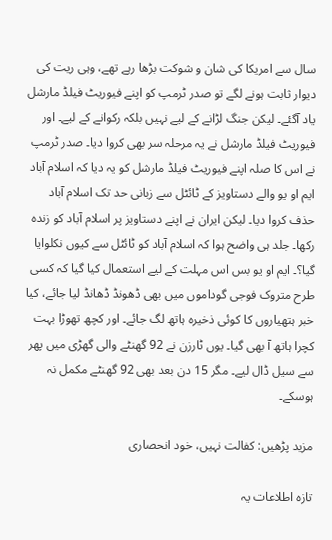سال سے امریکا کی شان و شوکت بڑھا رہے تھے، وہی ریت کی دیوار ثابت ہونے لگے تو صدر ٹرمپ کو اپنے فیوریٹ فیلڈ مارشل یاد آگئے۔ لیکن جنگ لڑانے کے لیے نہیں بلکہ رکوانے کے لیے۔ اور فیوریٹ فیلڈ مارشل نے یہ مرحلہ سر بھی کروا دیا۔ صدر ٹرمپ نے اس کا صلہ اپنے فیوریٹ فیلڈ مارشل کو یہ دیا کہ اسلام آباد ایم او یو والے دستاویز کے ٹائٹل سے زبانی حد تک اسلام آباد حذف کروا دیا۔ لیکن ایران نے اپنے دستاویز پر اسلام آباد کو زندہ رکھا۔ جلد ہی واضح ہوا کہ اسلام آباد کو ٹائٹل سے کیوں نکلوایا گیا؟۔ ایم او یو بس اس مہلت کے لیے استعمال کیا گیا کہ کسی طرح متروک فوجی گوداموں میں بھی ڈھونڈ ڈھانڈ لیا جائے، کیا خبر ہتھیاروں کا کوئی ذخیرہ ہاتھ لگ جائے۔ اور کچھ تھوڑا بہت کچرا ہاتھ آ بھی گیا۔ یوں ٹارزن نے 92 گھنٹے والی گھڑی میں پھر سے سیل ڈال لیے۔ مگر 15 دن بعد بھی 92 گھنٹے مکمل نہ ہوسکے۔

مزید پڑھیں: کفالت نہیں، خود انحصاری

تازہ اطلاعات یہ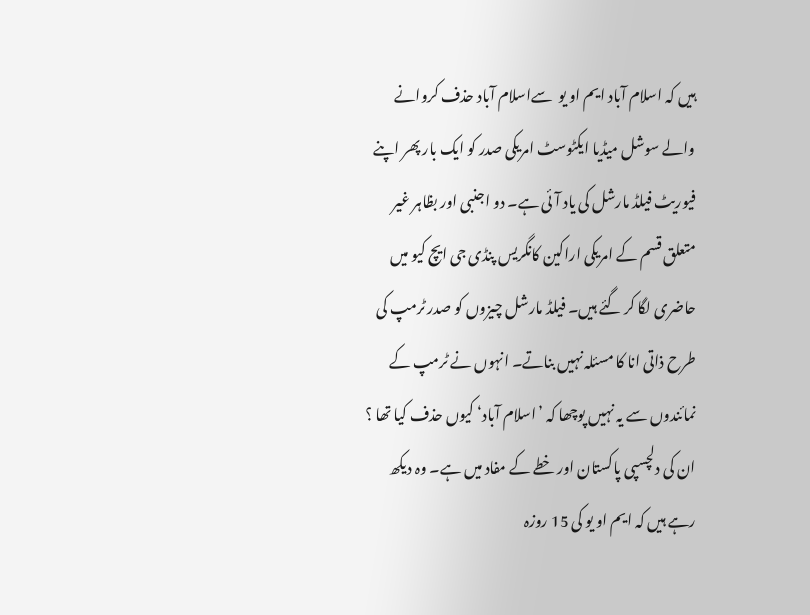ہیں کہ اسلام آباد ایم او یو  سےاسلام آباد حذف کروانے والے سوشل میڈیا ایکٹوسٹ امریکی صدر کو ایک بار پھر اپنے فیوریٹ فیلڈ مارشل کی یاد آئی ہے۔ دو اجنبی اور بظاہر غیر متعلق قسم کے امریکی اراکین کانگریس پنڈی جی ایچ کیو میں حاضری لگا کر گئے ہیں۔ فیلڈ مارشل چیزوں کو صدر ٹرمپ کی طرح ذاتی انا کا مسئلہ نہیں بناتے۔ انہوں نے ٹرمپ کے نمائندوں سے یہ نہیں پوچھا کہ ’اسلام آباد‘ کیوں حذف کیا تھا ؟ ان کی دلچسپی پاکستان اور خطے کے مفاد میں ہے۔ وہ دیکھ رہے ہیں کہ ایم او یو کی 15 روزہ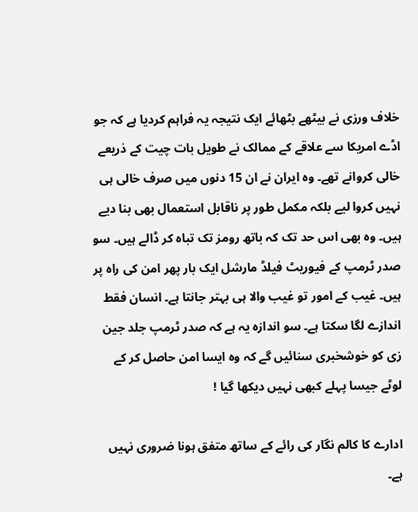خلاف ورزی نے بیٹھے بٹھائے ایک نتیجہ یہ فراہم کردیا ہے کہ جو اڈے امریکا سے علاقے کے ممالک نے طویل بات چیت کے ذریعے خالی کروانے تھے۔ وہ ایران نے ان 15 دنوں میں صرف خالی ہی نہیں کروا لیے بلکہ مکمل طور پر ناقابل استعمال بھی بنا دیے ہیں۔ وہ بھی اس حد تک کہ باتھ رومز تک تباہ کر ڈالے ہیں۔ سو صدر ٹرمپ کے فیوریٹ فیلڈ مارشل ایک بار پھر امن کی راہ پر ہیں۔ غیب کے امور تو غیب والا ہی بہتر جانتا ہے۔ انسان فقط اندازے لگا سکتا ہے۔ سو اندازہ یہ ہے کہ صدر ٹرمپ جلد جین زی کو خوشخبری سنائیں گے کہ وہ ایسا امن حاصل کر کے لوٹے جیسا پہلے کبھی نہیں دیکھا گیا !

ادارے کا کالم نگار کی رائے کے ساتھ متفق ہونا ضروری نہیں ہے۔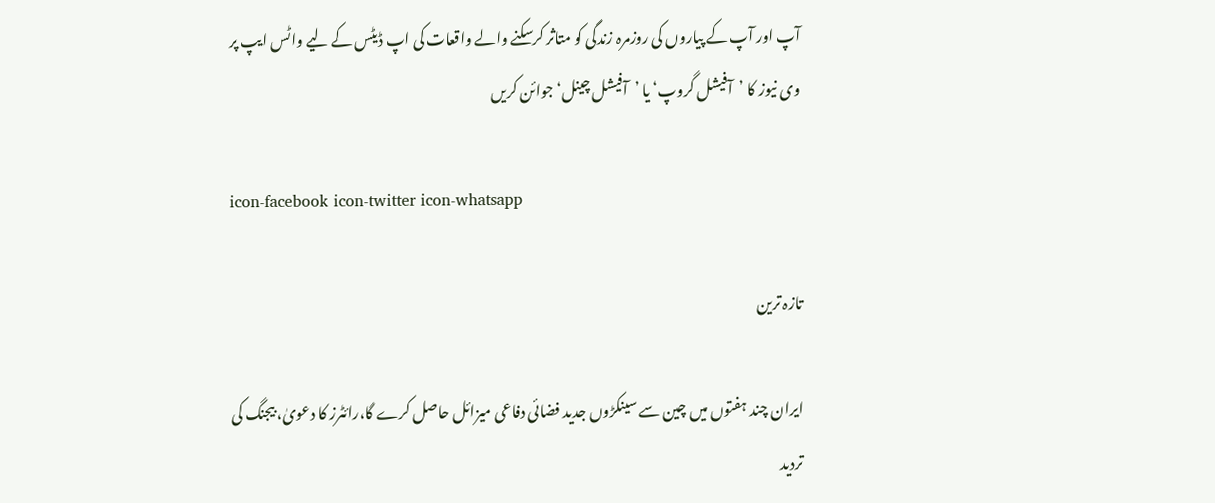آپ اور آپ کے پیاروں کی روزمرہ زندگی کو متاثر کرسکنے والے واقعات کی اپ ڈیٹس کے لیے واٹس ایپ پر وی نیوز کا ’آفیشل گروپ‘ یا ’آفیشل چینل‘ جوائن کریں

icon-facebook icon-twitter icon-whatsapp

تازہ ترین

ایران چند ہفتوں میں چین سے سینکڑوں جدید فضائی دفاعی میزائل حاصل کرے گا،رائٹرز کا دعویٰ، بیجنگ کی تردید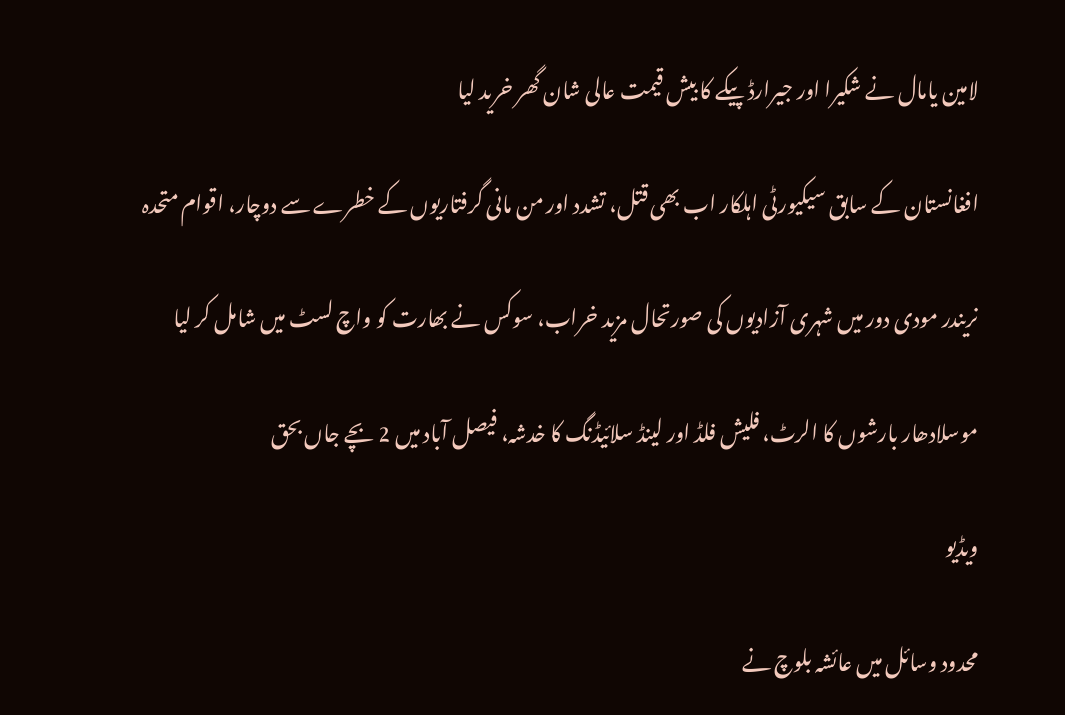لامین یامال نے شکیرا اور جیرارڈ پیکے کا بیش قیمت عالی شان گھر خرید لیا

افغانستان کے سابق سیکیورٹی اہلکار اب بھی قتل، تشدد اور من مانی گرفتاریوں کے خطرے سے دوچار، اقوام متحدہ

نریندر مودی دور میں شہری آزادیوں کی صورتحال مزید خراب، سوکس نے بھارت کو واچ لسٹ میں شامل کر لیا

موسلادھار بارشوں کا الرٹ، فلیش فلڈ اور لینڈ سلائیڈنگ کا خدشہ، فیصل آباد میں 2 بچے جاں بحق

ویڈیو

محدود وسائل میں عائشہ بلوچ نے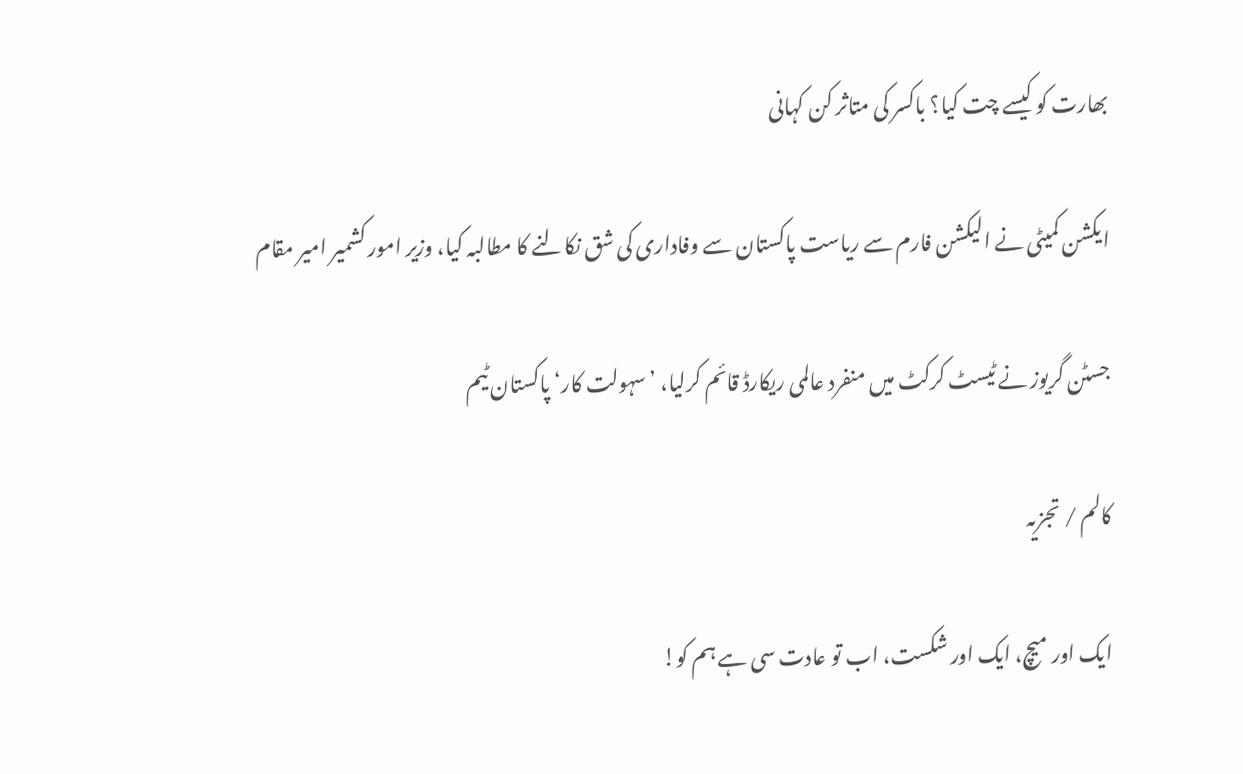بھارت کو کیسے چت کیا؟ باکسر کی متاثر کن کہانی

ایکشن کمیٹی نے الیکشن فارم سے ریاست پاکستان سے وفاداری کی شق نکالنے کا مطالبہ کیا، وزیر امور کشمیر امیر مقام

جسٹن گریوز نے ٹیسٹ کرکٹ میں منفرد عالمی ریکارڈ قائم کرلیا، ’سہولت کار‘ پاکستان ٹیم

کالم / تجزیہ

ایک اور میچ، ایک اور شکست، اب تو عادت سی ہے ہم کو!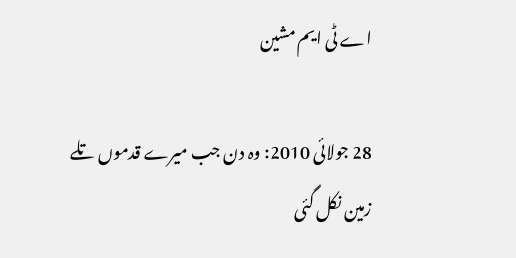اے ٹی ایم مشین

28 جولائی 2010: وہ دن جب میرے قدموں تلے زمین نکل گئی